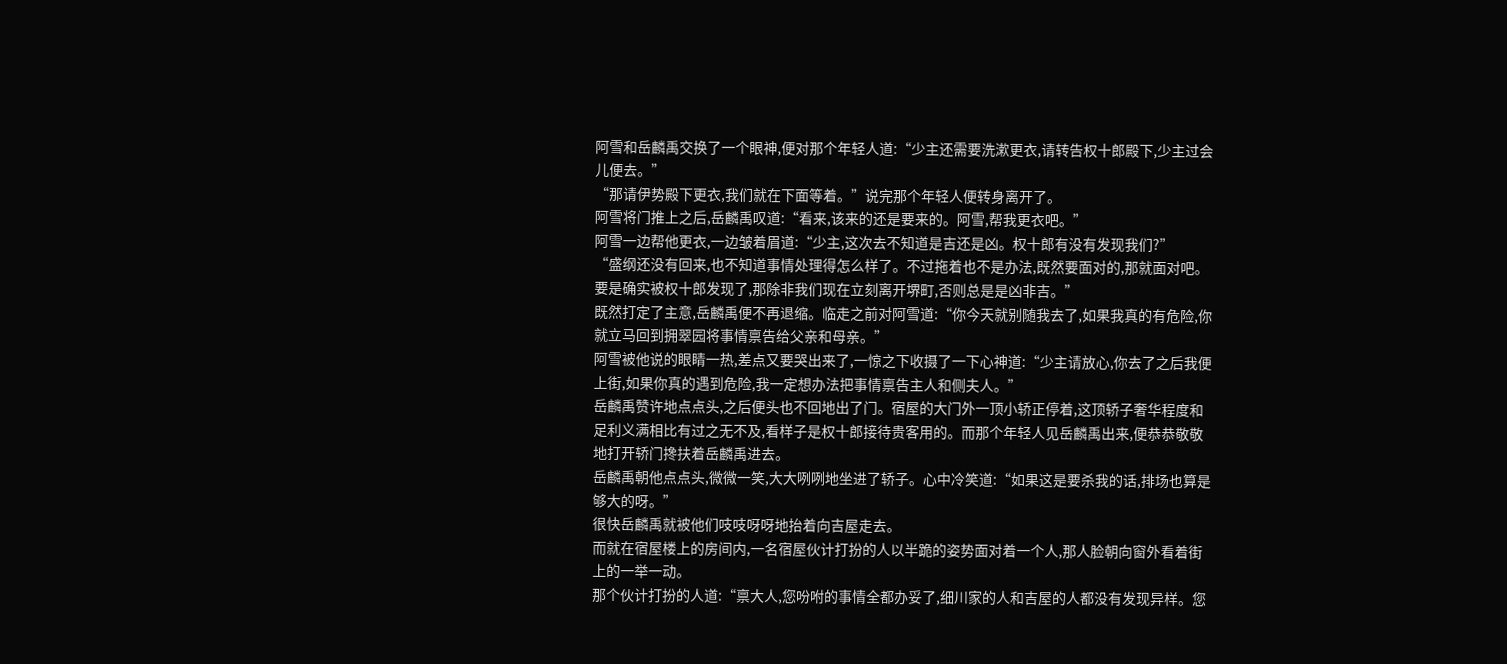阿雪和岳麟禹交换了一个眼神,便对那个年轻人道:“少主还需要洗漱更衣,请转告权十郎殿下,少主过会儿便去。”
“那请伊势殿下更衣,我们就在下面等着。”说完那个年轻人便转身离开了。
阿雪将门推上之后,岳麟禹叹道:“看来,该来的还是要来的。阿雪,帮我更衣吧。”
阿雪一边帮他更衣,一边皱着眉道:“少主,这次去不知道是吉还是凶。权十郎有没有发现我们?”
“盛纲还没有回来,也不知道事情处理得怎么样了。不过拖着也不是办法,既然要面对的,那就面对吧。要是确实被权十郎发现了,那除非我们现在立刻离开堺町,否则总是是凶非吉。”
既然打定了主意,岳麟禹便不再退缩。临走之前对阿雪道:“你今天就别随我去了,如果我真的有危险,你就立马回到拥翠园将事情禀告给父亲和母亲。”
阿雪被他说的眼睛一热,差点又要哭出来了,一惊之下收摄了一下心神道:“少主请放心,你去了之后我便上街,如果你真的遇到危险,我一定想办法把事情禀告主人和侧夫人。”
岳麟禹赞许地点点头,之后便头也不回地出了门。宿屋的大门外一顶小轿正停着,这顶轿子奢华程度和足利义满相比有过之无不及,看样子是权十郎接待贵客用的。而那个年轻人见岳麟禹出来,便恭恭敬敬地打开轿门搀扶着岳麟禹进去。
岳麟禹朝他点点头,微微一笑,大大咧咧地坐进了轿子。心中冷笑道:“如果这是要杀我的话,排场也算是够大的呀。”
很快岳麟禹就被他们吱吱呀呀地抬着向吉屋走去。
而就在宿屋楼上的房间内,一名宿屋伙计打扮的人以半跪的姿势面对着一个人,那人脸朝向窗外看着街上的一举一动。
那个伙计打扮的人道:“禀大人,您吩咐的事情全都办妥了,细川家的人和吉屋的人都没有发现异样。您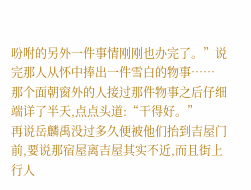吩咐的另外一件事情刚刚也办完了。”说完那人从怀中捧出一件雪白的物事……
那个面朝窗外的人接过那件物事之后仔细端详了半天,点点头道:“干得好。”
再说岳麟禹没过多久便被他们抬到吉屋门前,要说那宿屋离吉屋其实不近,而且街上行人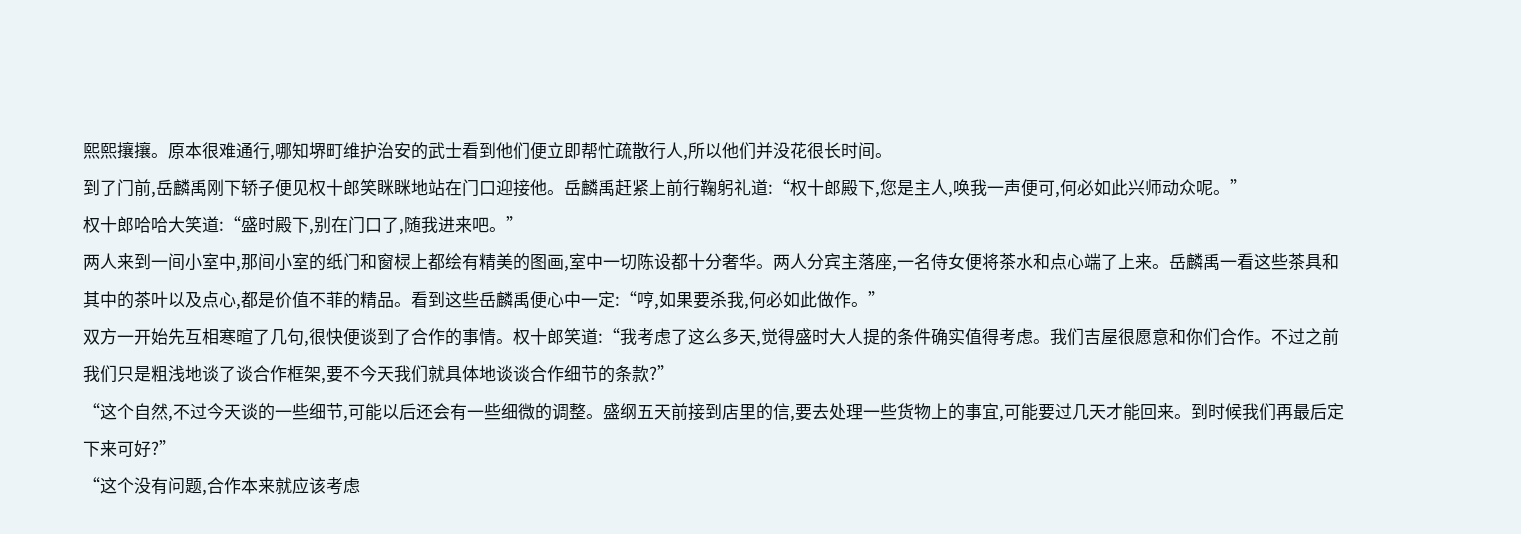熙熙攘攘。原本很难通行,哪知堺町维护治安的武士看到他们便立即帮忙疏散行人,所以他们并没花很长时间。
到了门前,岳麟禹刚下轿子便见权十郎笑眯眯地站在门口迎接他。岳麟禹赶紧上前行鞠躬礼道:“权十郎殿下,您是主人,唤我一声便可,何必如此兴师动众呢。”
权十郎哈哈大笑道:“盛时殿下,别在门口了,随我进来吧。”
两人来到一间小室中,那间小室的纸门和窗棂上都绘有精美的图画,室中一切陈设都十分奢华。两人分宾主落座,一名侍女便将茶水和点心端了上来。岳麟禹一看这些茶具和其中的茶叶以及点心,都是价值不菲的精品。看到这些岳麟禹便心中一定:“哼,如果要杀我,何必如此做作。”
双方一开始先互相寒暄了几句,很快便谈到了合作的事情。权十郎笑道:“我考虑了这么多天,觉得盛时大人提的条件确实值得考虑。我们吉屋很愿意和你们合作。不过之前我们只是粗浅地谈了谈合作框架,要不今天我们就具体地谈谈合作细节的条款?”
“这个自然,不过今天谈的一些细节,可能以后还会有一些细微的调整。盛纲五天前接到店里的信,要去处理一些货物上的事宜,可能要过几天才能回来。到时候我们再最后定下来可好?”
“这个没有问题,合作本来就应该考虑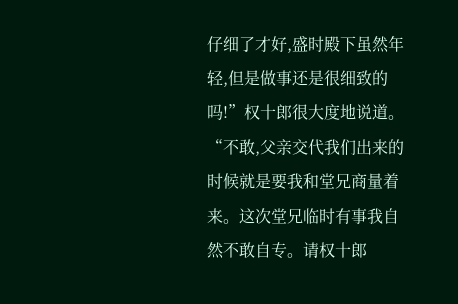仔细了才好,盛时殿下虽然年轻,但是做事还是很细致的吗!”权十郎很大度地说道。
“不敢,父亲交代我们出来的时候就是要我和堂兄商量着来。这次堂兄临时有事我自然不敢自专。请权十郎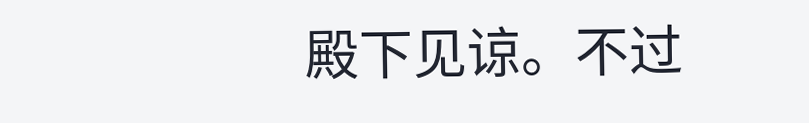殿下见谅。不过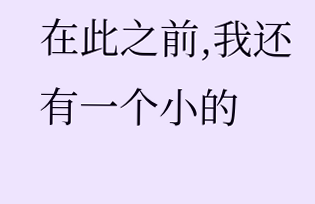在此之前,我还有一个小的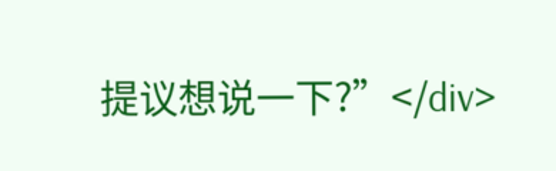提议想说一下?”</div>